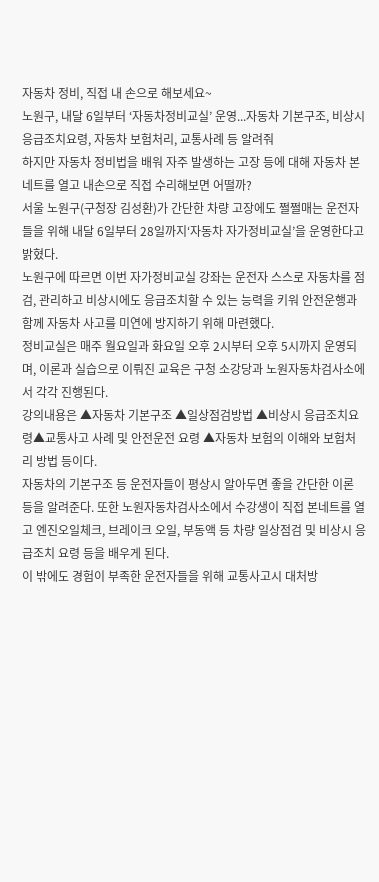자동차 정비, 직접 내 손으로 해보세요~
노원구, 내달 6일부터 ‘자동차정비교실’ 운영...자동차 기본구조, 비상시 응급조치요령, 자동차 보험처리, 교통사례 등 알려줘
하지만 자동차 정비법을 배워 자주 발생하는 고장 등에 대해 자동차 본네트를 열고 내손으로 직접 수리해보면 어떨까?
서울 노원구(구청장 김성환)가 간단한 차량 고장에도 쩔쩔매는 운전자들을 위해 내달 6일부터 28일까지‘자동차 자가정비교실’을 운영한다고 밝혔다.
노원구에 따르면 이번 자가정비교실 강좌는 운전자 스스로 자동차를 점검, 관리하고 비상시에도 응급조치할 수 있는 능력을 키워 안전운행과 함께 자동차 사고를 미연에 방지하기 위해 마련했다.
정비교실은 매주 월요일과 화요일 오후 2시부터 오후 5시까지 운영되며, 이론과 실습으로 이뤄진 교육은 구청 소강당과 노원자동차검사소에서 각각 진행된다.
강의내용은 ▲자동차 기본구조 ▲일상점검방법 ▲비상시 응급조치요령▲교통사고 사례 및 안전운전 요령 ▲자동차 보험의 이해와 보험처리 방법 등이다.
자동차의 기본구조 등 운전자들이 평상시 알아두면 좋을 간단한 이론 등을 알려준다. 또한 노원자동차검사소에서 수강생이 직접 본네트를 열고 엔진오일체크, 브레이크 오일, 부동액 등 차량 일상점검 및 비상시 응급조치 요령 등을 배우게 된다.
이 밖에도 경험이 부족한 운전자들을 위해 교통사고시 대처방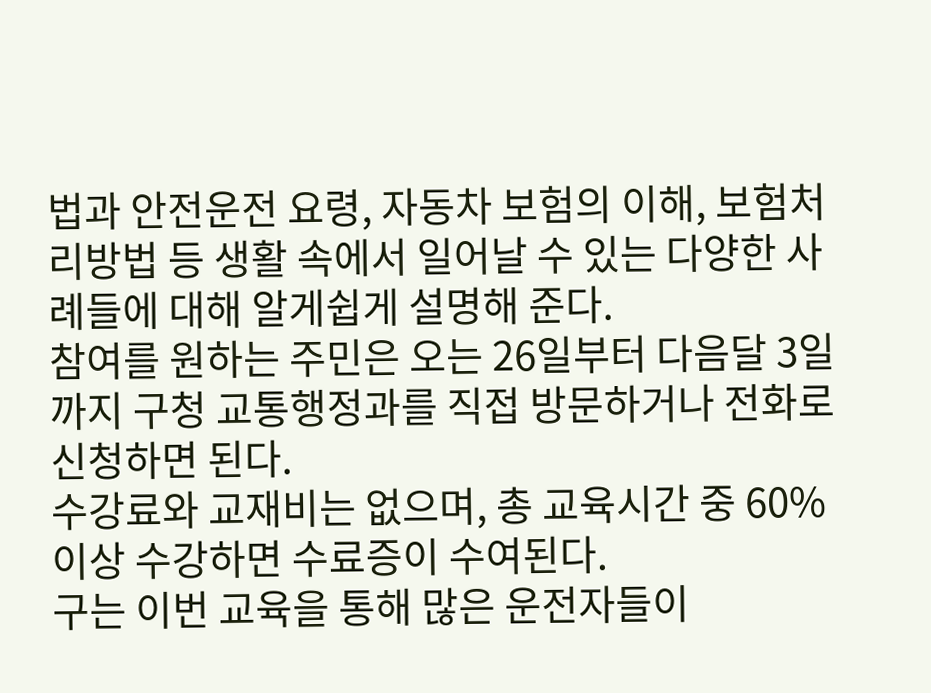법과 안전운전 요령, 자동차 보험의 이해, 보험처리방법 등 생활 속에서 일어날 수 있는 다양한 사례들에 대해 알게쉽게 설명해 준다.
참여를 원하는 주민은 오는 26일부터 다음달 3일까지 구청 교통행정과를 직접 방문하거나 전화로 신청하면 된다.
수강료와 교재비는 없으며, 총 교육시간 중 60% 이상 수강하면 수료증이 수여된다.
구는 이번 교육을 통해 많은 운전자들이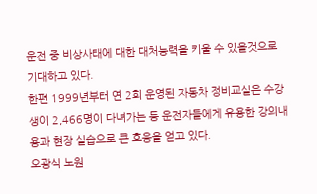운전 중 비상사태에 대한 대처능력을 키울 수 있을것으로 기대하고 있다.
한편 1999년부터 연 2회 운영된 자동차 정비교실은 수강생이 2,466명이 다녀가는 등 운전자들에게 유용한 강의내용과 현장 실습으로 큰 호응을 얻고 있다.
오광식 노원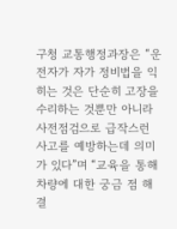구청 교통행정과장은 “운전자가 자가 정비법을 익히는 것은 단순히 고장을 수리하는 것뿐만 아니라 사전점검으로 급작스런 사고를 예방하는데 의미가 있다”며 “교육을 통해 차량에 대한 궁금 점 해결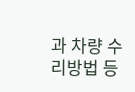과 차량 수리방법 등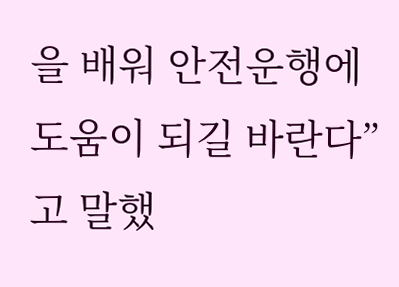을 배워 안전운행에 도움이 되길 바란다”고 말했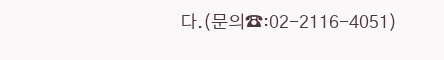다.(문의☎:02-2116-4051)